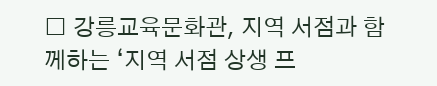□ 강릉교육문화관, 지역 서점과 함께하는 ‘지역 서점 상생 프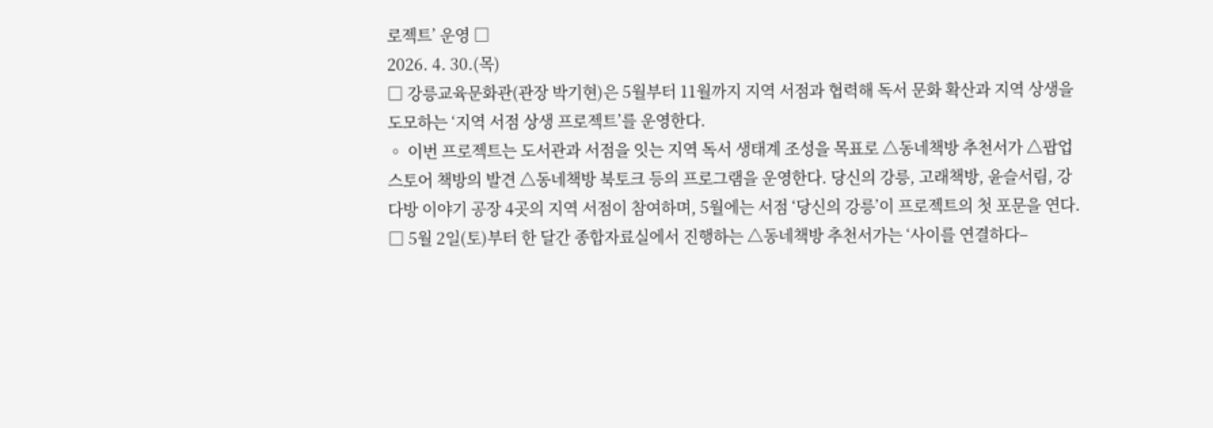로젝트’ 운영 □
2026. 4. 30.(목)
□ 강릉교육문화관(관장 박기현)은 5월부터 11월까지 지역 서점과 협력해 독서 문화 확산과 지역 상생을 도모하는 ‘지역 서점 상생 프로젝트’를 운영한다.
◦ 이번 프로젝트는 도서관과 서점을 잇는 지역 독서 생태계 조성을 목표로 △동네책방 추천서가 △팝업스토어 책방의 발견 △동네책방 북토크 등의 프로그램을 운영한다. 당신의 강릉, 고래책방, 윤슬서림, 강다방 이야기 공장 4곳의 지역 서점이 참여하며, 5월에는 서점 ‘당신의 강릉’이 프로젝트의 첫 포문을 연다.
□ 5월 2일(토)부터 한 달간 종합자료실에서 진행하는 △동네책방 추천서가는 ‘사이를 연결하다–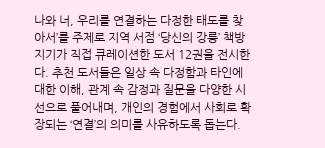나와 너, 우리를 연결하는 다정한 태도를 찾아서’를 주제로 지역 서점 ‘당신의 강릉’ 책방지기가 직접 큐레이션한 도서 12권을 전시한다. 추천 도서들은 일상 속 다정함과 타인에 대한 이해, 관계 속 감정과 질문을 다양한 시선으로 풀어내며, 개인의 경험에서 사회로 확장되는 ‘연결’의 의미를 사유하도록 돕는다.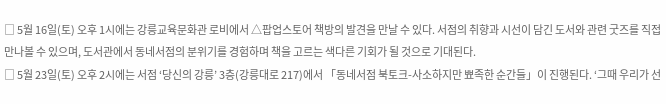□ 5월 16일(토) 오후 1시에는 강릉교육문화관 로비에서 △팝업스토어 책방의 발견을 만날 수 있다. 서점의 취향과 시선이 담긴 도서와 관련 굿즈를 직접 만나볼 수 있으며, 도서관에서 동네서점의 분위기를 경험하며 책을 고르는 색다른 기회가 될 것으로 기대된다.
□ 5월 23일(토) 오후 2시에는 서점 ‘당신의 강릉’ 3층(강릉대로 217)에서 「동네서점 북토크-사소하지만 뾰족한 순간들」이 진행된다. ‘그때 우리가 선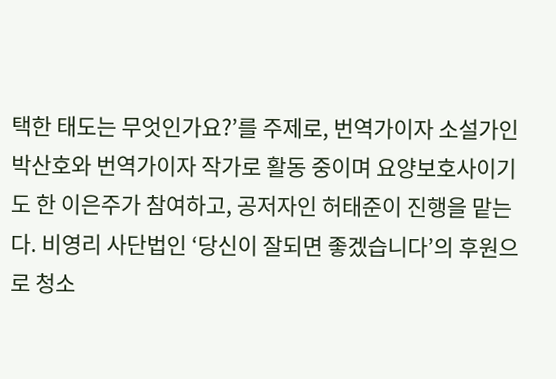택한 태도는 무엇인가요?’를 주제로, 번역가이자 소설가인 박산호와 번역가이자 작가로 활동 중이며 요양보호사이기도 한 이은주가 참여하고, 공저자인 허태준이 진행을 맡는다. 비영리 사단법인 ‘당신이 잘되면 좋겠습니다’의 후원으로 청소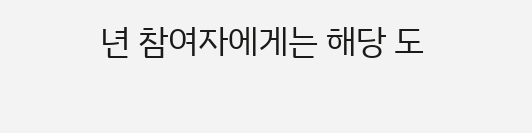년 참여자에게는 해당 도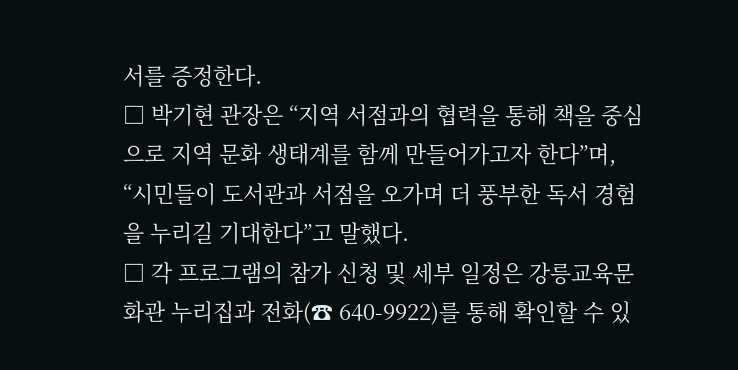서를 증정한다.
□ 박기현 관장은 “지역 서점과의 협력을 통해 책을 중심으로 지역 문화 생태계를 함께 만들어가고자 한다”며, “시민들이 도서관과 서점을 오가며 더 풍부한 독서 경험을 누리길 기대한다”고 말했다.
□ 각 프로그램의 참가 신청 및 세부 일정은 강릉교육문화관 누리집과 전화(☎ 640-9922)를 통해 확인할 수 있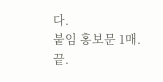다.
붙임 홍보문 1매. 끝.